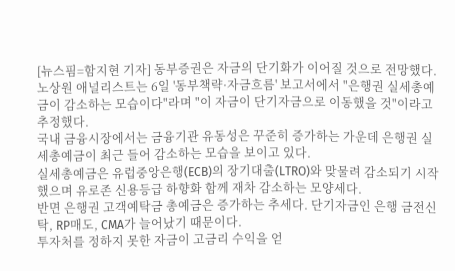[뉴스핌=함지현 기자] 동부증권은 자금의 단기화가 이어질 것으로 전망했다.
노상원 애널리스트는 6일 '동부책략·자금흐름' 보고서에서 "은행권 실세총예금이 감소하는 모습이다"라며 "이 자금이 단기자금으로 이동했을 것"이라고 추정했다.
국내 금융시장에서는 금융기관 유동성은 꾸준히 증가하는 가운데 은행권 실세총예금이 최근 들어 감소하는 모습을 보이고 있다.
실세총예금은 유럽중앙은행(ECB)의 장기대출(LTRO)와 맞물려 감소되기 시작했으며 유로존 신용등급 하향화 함께 재차 감소하는 모양세다.
반면 은행권 고객예탁금 총예금은 증가하는 추세다. 단기자금인 은행 금전신탁, RP매도, CMA가 늘어났기 때문이다.
투자처를 정하지 못한 자금이 고금리 수익을 얻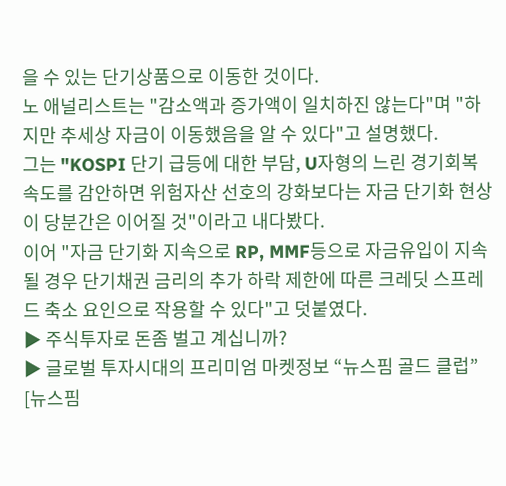을 수 있는 단기상품으로 이동한 것이다.
노 애널리스트는 "감소액과 증가액이 일치하진 않는다"며 "하지만 추세상 자금이 이동했음을 알 수 있다"고 설명했다.
그는 "KOSPI 단기 급등에 대한 부담, U자형의 느린 경기회복속도를 감안하면 위험자산 선호의 강화보다는 자금 단기화 현상이 당분간은 이어질 것"이라고 내다봤다.
이어 "자금 단기화 지속으로 RP, MMF등으로 자금유입이 지속될 경우 단기채권 금리의 추가 하락 제한에 따른 크레딧 스프레드 축소 요인으로 작용할 수 있다"고 덧붙였다.
▶ 주식투자로 돈좀 벌고 계십니까?
▶ 글로벌 투자시대의 프리미엄 마켓정보 “뉴스핌 골드 클럽”
[뉴스핌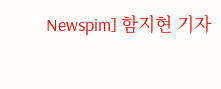Newspim] 함지현 기자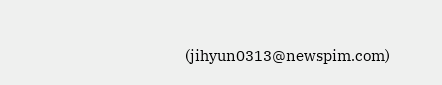(jihyun0313@newspim.com)